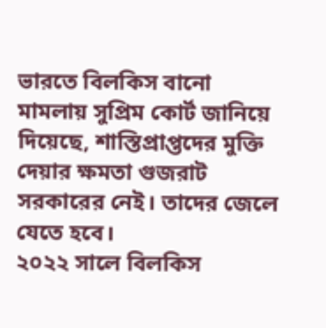ভারতে বিলকিস বানো মামলায় সুপ্রিম কোর্ট জানিয়ে দিয়েছে, শাস্তিপ্রাপ্তদের মুক্তি দেয়ার ক্ষমতা গুজরাট সরকারের নেই। তাদের জেলে যেতে হবে।
২০২২ সালে বিলকিস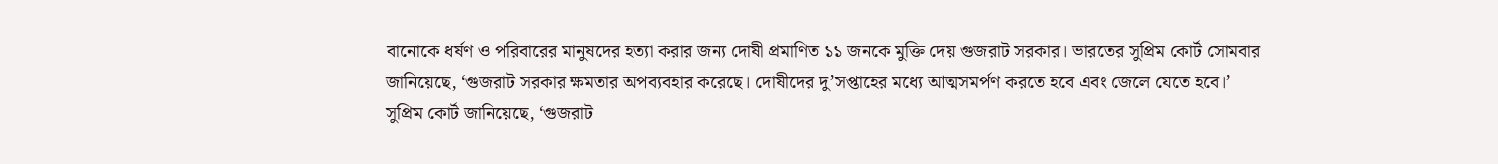বানোকে ধর্ষণ ও পরিবারের মানুষদের হত্যা করার জন্য দোষী প্রমাণিত ১১ জনকে মুক্তি দেয় গুজরাট সরকার। ভারতের সুপ্রিম কোর্ট সোমবার জানিয়েছে, ‘গুজরাট সরকার ক্ষমতার অপব্যবহার করেছে। দোষীদের দু’সপ্তাহের মধ্যে আত্মসমর্পণ করতে হবে এবং জেলে যেতে হবে।’
সুপ্রিম কোর্ট জানিয়েছে, ‘গুজরাট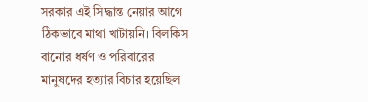সরকার এই সিদ্ধান্ত নেয়ার আগে ঠিকভাবে মাথা খাটায়নি। বিলকিস বানোর ধর্ষণ ও পরিবারের মানুষদের হত্যার বিচার হয়েছিল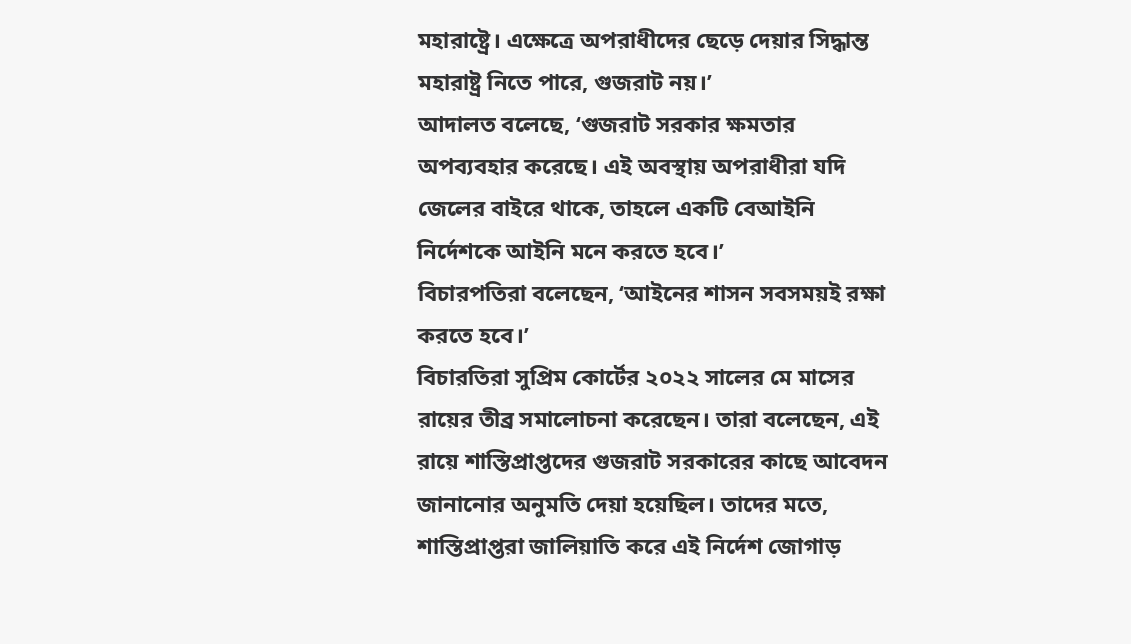মহারাষ্ট্রে। এক্ষেত্রে অপরাধীদের ছেড়ে দেয়ার সিদ্ধান্ত মহারাষ্ট্র নিতে পারে, গুজরাট নয়।’
আদালত বলেছে, ‘গুজরাট সরকার ক্ষমতার অপব্যবহার করেছে। এই অবস্থায় অপরাধীরা যদি জেলের বাইরে থাকে, তাহলে একটি বেআইনি নির্দেশকে আইনি মনে করতে হবে।’
বিচারপতিরা বলেছেন, ‘আইনের শাসন সবসময়ই রক্ষা করতে হবে।’
বিচারতিরা সুপ্রিম কোর্টের ২০২২ সালের মে মাসের রায়ের তীব্র সমালোচনা করেছেন। তারা বলেছেন, এই রায়ে শাস্তিপ্রাপ্তদের গুজরাট সরকারের কাছে আবেদন জানানোর অনুমতি দেয়া হয়েছিল। তাদের মতে, শাস্তিপ্রাপ্তরা জালিয়াতি করে এই নির্দেশ জোগাড়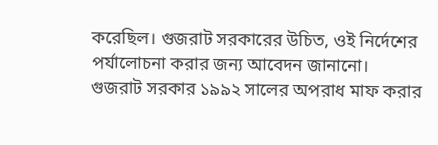করেছিল। গুজরাট সরকারের উচিত, ওই নির্দেশের পর্যালোচনা করার জন্য আবেদন জানানো।
গুজরাট সরকার ১৯৯২ সালের অপরাধ মাফ করার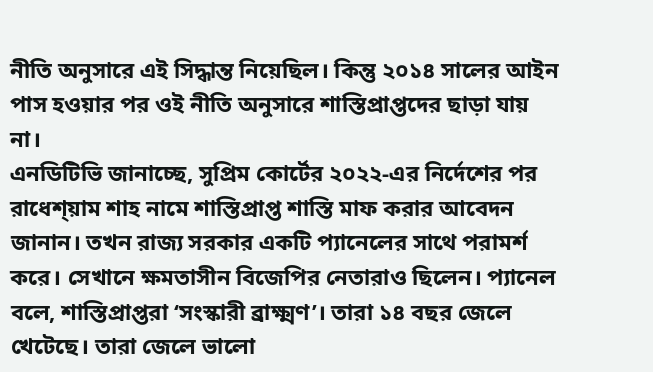নীতি অনুসারে এই সিদ্ধান্ত নিয়েছিল। কিন্তু ২০১৪ সালের আইন পাস হওয়ার পর ওই নীতি অনুসারে শাস্তিপ্রাপ্তদের ছাড়া যায় না।
এনডিটিভি জানাচ্ছে, সুপ্রিম কোর্টের ২০২২-এর নির্দেশের পর রাধেশ্য়াম শাহ নামে শাস্তিপ্রাপ্ত শাস্তি মাফ করার আবেদন জানান। তখন রাজ্য সরকার একটি প্যানেলের সাথে পরামর্শ করে। সেখানে ক্ষমতাসীন বিজেপির নেতারাও ছিলেন। প্যানেল বলে, শাস্তিপ্রাপ্তরা ‘সংস্কারী ব্রাক্ষ্মণ’। তারা ১৪ বছর জেলে খেটেছে। তারা জেলে ভালো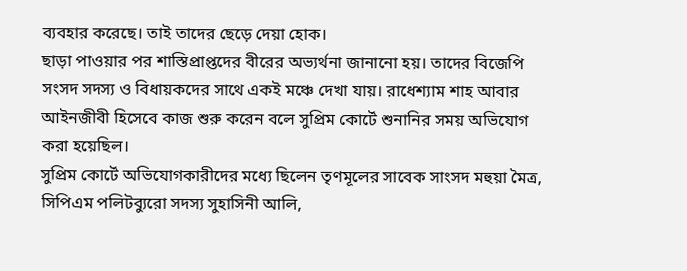ব্যবহার করেছে। তাই তাদের ছেড়ে দেয়া হোক।
ছাড়া পাওয়ার পর শাস্তিপ্রাপ্তদের বীরের অভ্যর্থনা জানানো হয়। তাদের বিজেপি সংসদ সদস্য ও বিধায়কদের সাথে একই মঞ্চে দেখা যায়। রাধেশ্যাম শাহ আবার আইনজীবী হিসেবে কাজ শুরু করেন বলে সুপ্রিম কোর্টে শুনানির সময় অভিযোগ করা হয়েছিল।
সুপ্রিম কোর্টে অভিযোগকারীদের মধ্যে ছিলেন তৃণমূলের সাবেক সাংসদ মহুয়া মৈত্র, সিপিএম পলিটব্যুরো সদস্য সুহাসিনী আলি,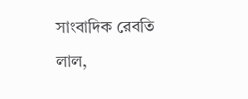সাংবাদিক রেবতি লাল,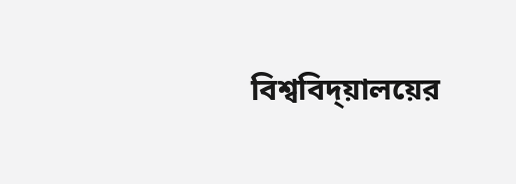বিশ্ববিদ্য়ালয়ের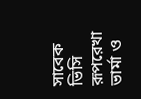সাবেক ভিসি রূপরেখা ভার্মা ও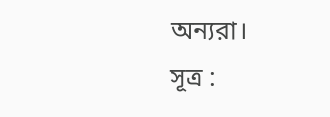অন্যরা।
সূত্র :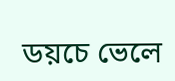ডয়চে ভেলে